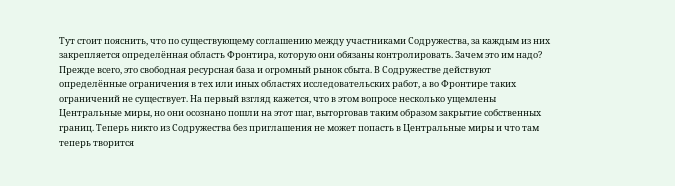Тут стоит пояснить, что по существующему соглашению между участниками Содружества, за каждым из них закрепляется определённая область Фронтира, которую они обязаны контролировать. Зачем это им надо? Прежде всего, это свободная ресурсная база и огромный рынок сбыта. В Содружестве действуют определённые ограничения в тех или иных областях исследовательских работ, а во Фронтире таких ограничений не существует. На первый взгляд кажется, что в этом вопросе несколько ущемлены Центральные миры, но они осознано пошли на этот шаг, выторговав таким образом закрытие собственных границ. Теперь никто из Содружества без приглашения не может попасть в Центральные миры и что там теперь творится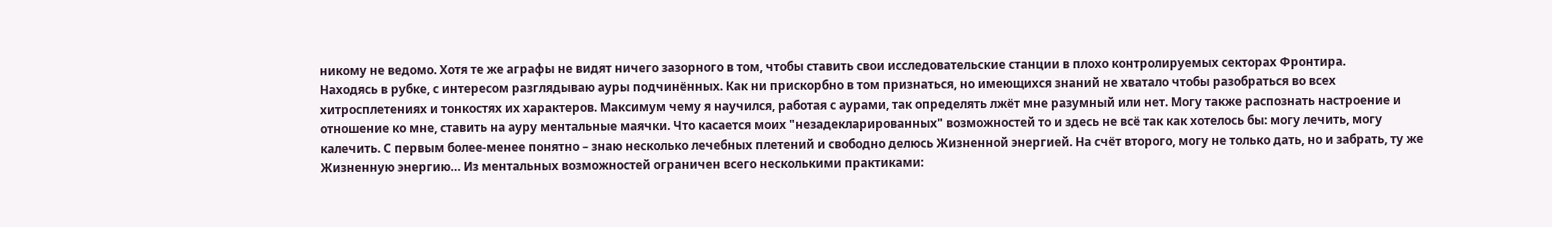никому не ведомо. Хотя те же аграфы не видят ничего зазорного в том, чтобы ставить свои исследовательские станции в плохо контролируемых секторах Фронтира.
Находясь в рубке, с интересом разглядываю ауры подчинённых. Как ни прискорбно в том признаться, но имеющихся знаний не хватало чтобы разобраться во всех хитросплетениях и тонкостях их характеров. Максимум чему я научился, работая с аурами, так определять лжёт мне разумный или нет. Могу также распознать настроение и отношение ко мне, ставить на ауру ментальные маячки. Что касается моих "незадекларированных" возможностей то и здесь не всё так как хотелось бы: могу лечить, могу калечить. С первым более-менее понятно – знаю несколько лечебных плетений и свободно делюсь Жизненной энергией. На счёт второго, могу не только дать, но и забрать, ту же Жизненную энергию… Из ментальных возможностей ограничен всего несколькими практиками: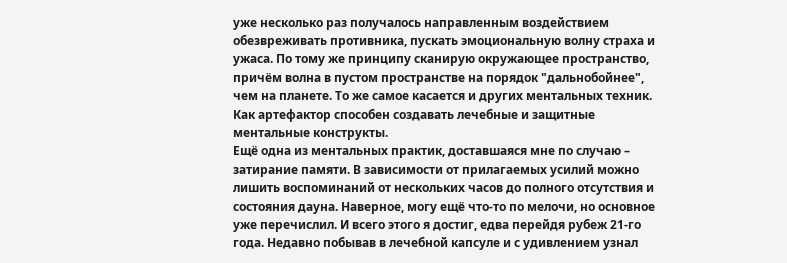уже несколько раз получалось направленным воздействием обезвреживать противника, пускать эмоциональную волну страха и ужаса. По тому же принципу сканирую окружающее пространство, причём волна в пустом пространстве на порядок "дальнобойнее", чем на планете. То же самое касается и других ментальных техник. Как артефактор способен создавать лечебные и защитные ментальные конструкты.
Ещё одна из ментальных практик, доставшаяся мне по случаю – затирание памяти. В зависимости от прилагаемых усилий можно лишить воспоминаний от нескольких часов до полного отсутствия и состояния дауна. Наверное, могу ещё что-то по мелочи, но основное уже перечислил. И всего этого я достиг, едва перейдя рубеж 21-го года. Недавно побывав в лечебной капсуле и с удивлением узнал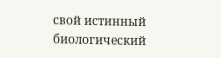свой истинный биологический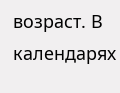возраст. В календарях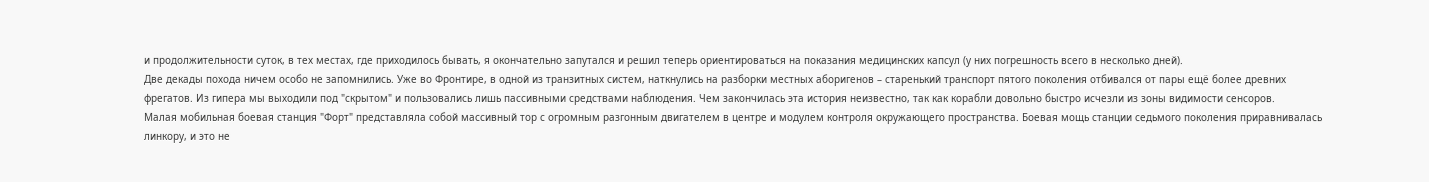и продолжительности суток, в тех местах, где приходилось бывать, я окончательно запутался и решил теперь ориентироваться на показания медицинских капсул (у них погрешность всего в несколько дней).
Две декады похода ничем особо не запомнились. Уже во Фронтире, в одной из транзитных систем, наткнулись на разборки местных аборигенов – старенький транспорт пятого поколения отбивался от пары ещё более древних фрегатов. Из гипера мы выходили под "скрытом" и пользовались лишь пассивными средствами наблюдения. Чем закончилась эта история неизвестно, так как корабли довольно быстро исчезли из зоны видимости сенсоров.
Малая мобильная боевая станция "Форт" представляла собой массивный тор с огромным разгонным двигателем в центре и модулем контроля окружающего пространства. Боевая мощь станции седьмого поколения приравнивалась линкору, и это не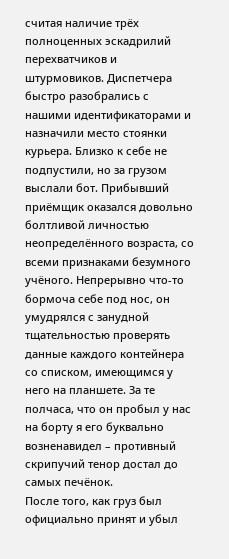считая наличие трёх полноценных эскадрилий перехватчиков и штурмовиков. Диспетчера быстро разобрались с нашими идентификаторами и назначили место стоянки курьера. Близко к себе не подпустили, но за грузом выслали бот. Прибывший приёмщик оказался довольно болтливой личностью неопределённого возраста, со всеми признаками безумного учёного. Непрерывно что-то бормоча себе под нос, он умудрялся с занудной тщательностью проверять данные каждого контейнера со списком, имеющимся у него на планшете. За те полчаса, что он пробыл у нас на борту я его буквально возненавидел – противный скрипучий тенор достал до самых печёнок.
После того, как груз был официально принят и убыл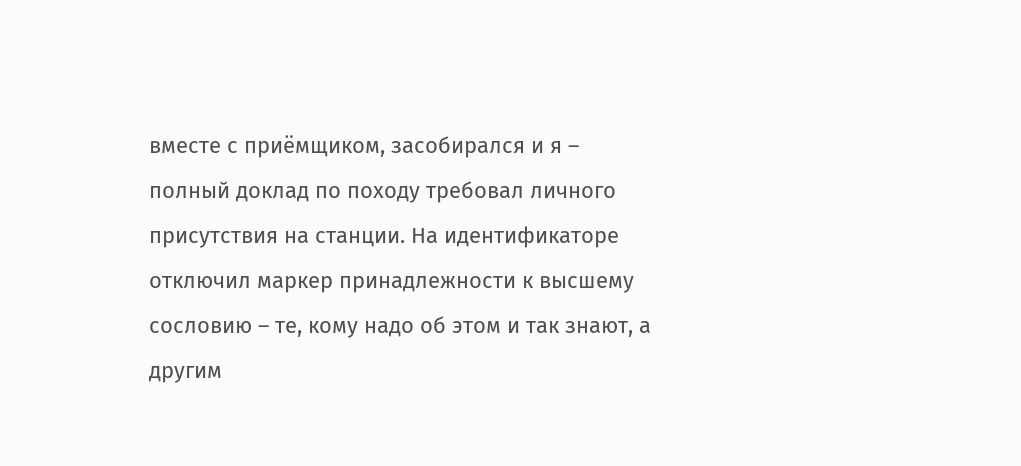вместе с приёмщиком, засобирался и я – полный доклад по походу требовал личного присутствия на станции. На идентификаторе отключил маркер принадлежности к высшему сословию – те, кому надо об этом и так знают, а другим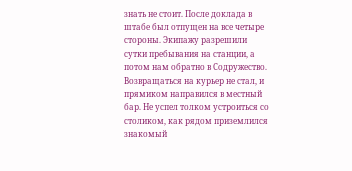знать не стоит. После доклада в штабе был отпущен на все четыре стороны. Экипажу разрешили сутки пребывания на станции, а потом нам обратно в Содружество.
Возвращаться на курьер не стал, и прямиком направился в местный бар. Не успел толком устроиться со столиком, как рядом приземлился знакомый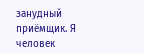занудный приёмщик. Я человек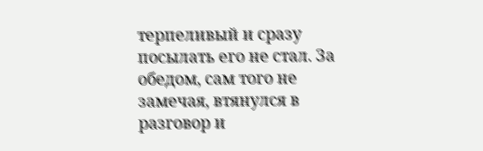терпеливый и сразу посылать его не стал. За обедом, сам того не замечая, втянулся в разговор и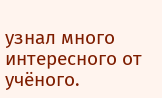узнал много интересного от учёного.